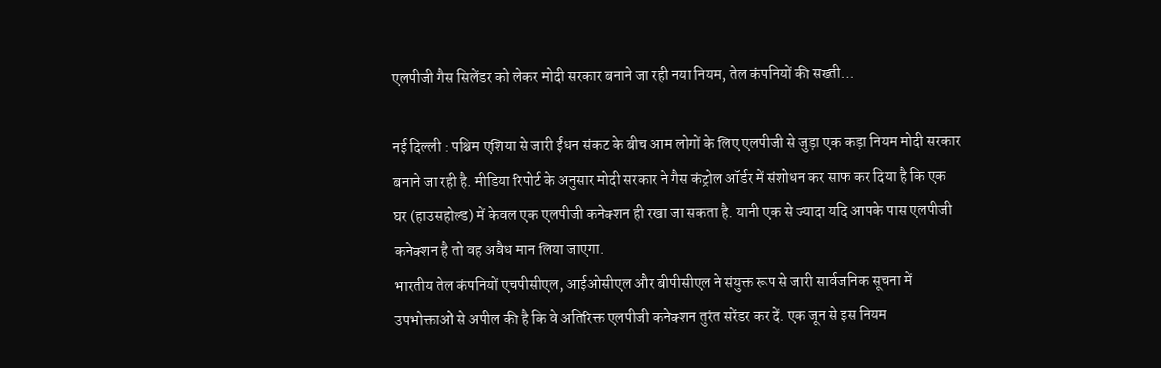एलपीजी गैस सिलेंडर को लेकर मोदी सरकार बनाने जा रही नया नियम, तेल कंपनियों की सख्ती…

नई दिल्ली : पश्चिम एशिया से जारी ईंधन संकट के बीच आम लोगों के लिए एलपीजी से जुड़ा एक कड़ा नियम मोदी सरकार बनाने जा रही है. मीडिया रिपोर्ट के अनुसार मोदी सरकार ने गैस कंट्रोल ऑर्डर में संशोधन कर साफ कर दिया है कि एक घर (हाउसहोल्ड) में केवल एक एलपीजी कनेक्शन ही रखा जा सकता है. यानी एक से ज्यादा यदि आपके पास एलपीजी कनेक्शन है तो वह अवैध मान लिया जाएगा.
भारतीय तेल कंपनियों एचपीसीएल, आईओसीएल और बीपीसीएल ने संयुक्त रूप से जारी सार्वजनिक सूचना में उपभोक्ताओं से अपील की है कि वे अतिरिक्त एलपीजी कनेक्शन तुरंत सरेंडर कर दें. एक जून से इस नियम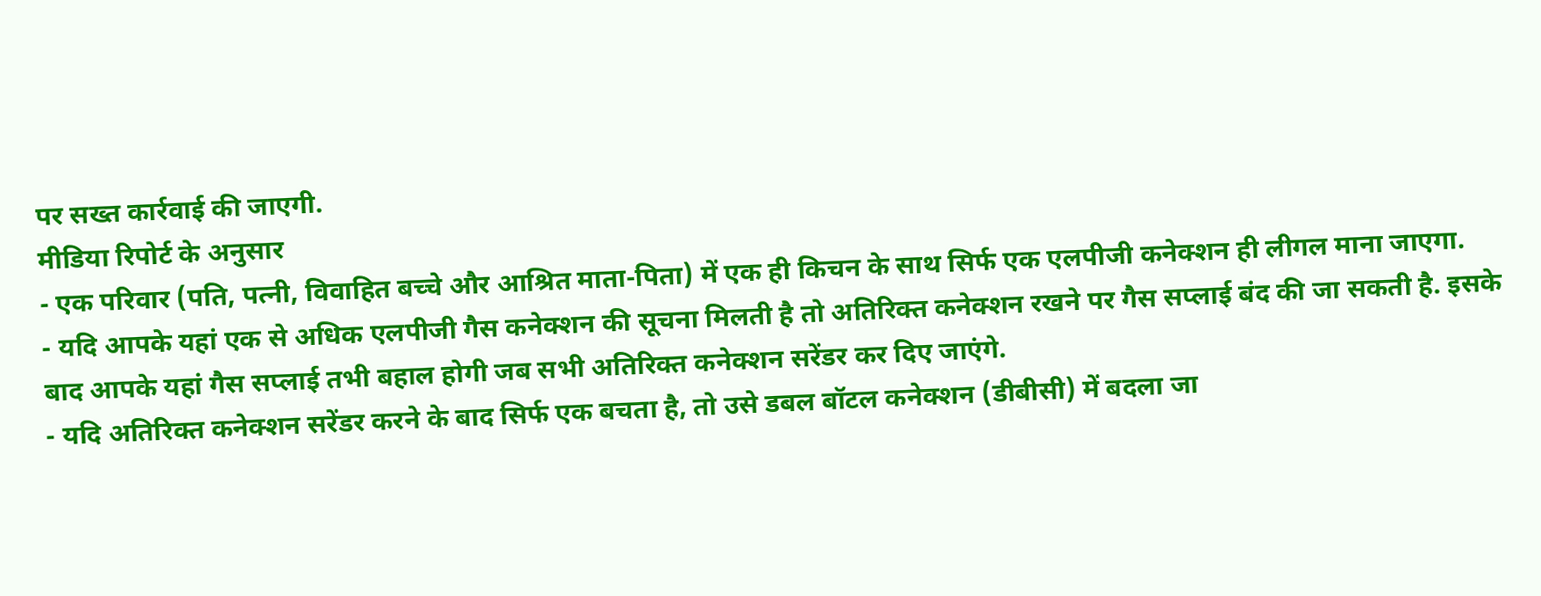पर सख्त कार्रवाई की जाएगी.
मीडिया रिपोर्ट के अनुसार
- एक परिवार (पति, पत्नी, विवाहित बच्चे और आश्रित माता-पिता) में एक ही किचन के साथ सिर्फ एक एलपीजी कनेक्शन ही लीगल माना जाएगा.
- यदि आपके यहां एक से अधिक एलपीजी गैस कनेक्शन की सूचना मिलती है तो अतिरिक्त कनेक्शन रखने पर गैस सप्लाई बंद की जा सकती है. इसके बाद आपके यहां गैस सप्लाई तभी बहाल होगी जब सभी अतिरिक्त कनेक्शन सरेंडर कर दिए जाएंगे.
- यदि अतिरिक्त कनेक्शन सरेंडर करने के बाद सिर्फ एक बचता है, तो उसे डबल बॉटल कनेक्शन (डीबीसी) में बदला जा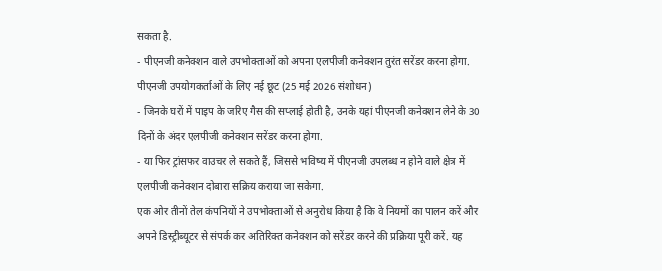सकता है.
- पीएनजी कनेक्शन वाले उपभोक्ताओं को अपना एलपीजी कनेक्शन तुरंत सरेंडर करना होगा.
पीएनजी उपयोगकर्ताओं के लिए नई छूट (25 मई 2026 संशोधन)
- जिनके घरों में पाइप के जरिए गैस की सप्लाई होती है, उनके यहां पीएनजी कनेक्शन लेने के 30 दिनों के अंदर एलपीजी कनेक्शन सरेंडर करना होगा.
- या फिर ट्रांसफर वाउचर ले सकते हैं, जिससे भविष्य में पीएनजी उपलब्ध न होने वाले क्षेत्र में एलपीजी कनेक्शन दोबारा सक्रिय कराया जा सकेगा.
एक ओर तीनों तेल कंपनियों ने उपभोक्ताओं से अनुरोध किया है कि वे नियमों का पालन करें और अपने डिस्ट्रीब्यूटर से संपर्क कर अतिरिक्त कनेक्शन को सरेंडर करने की प्रक्रिया पूरी करें. यह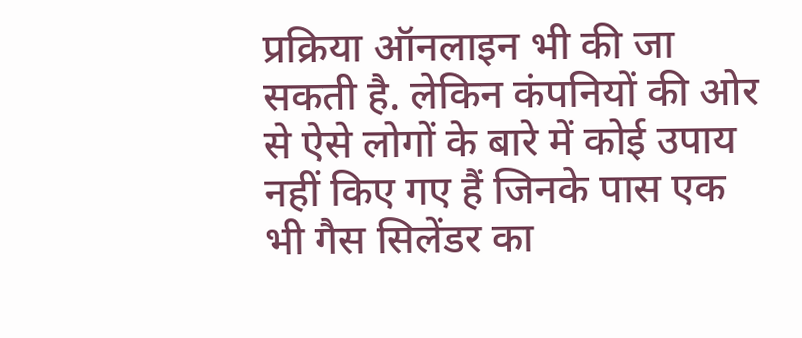प्रक्रिया ऑनलाइन भी की जा सकती है. लेकिन कंपनियों की ओर से ऐसे लोगों के बारे में कोई उपाय नहीं किए गए हैं जिनके पास एक भी गैस सिलेंडर का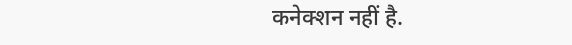कनेक्शन नहीं है.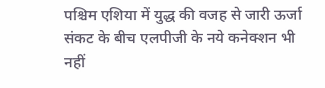पश्चिम एशिया में युद्ध की वजह से जारी ऊर्जा संकट के बीच एलपीजी के नये कनेक्शन भी नहीं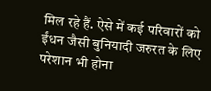मिल रहे हैं. ऐसे में कई परिवारों को ईंधन जैसी बुनियादी जरुरत के लिए परेशान भी होना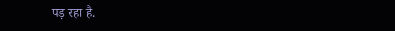पड़ रहा है.